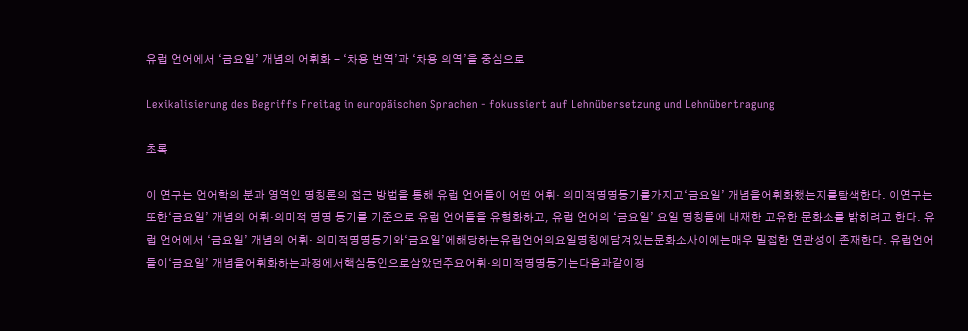유럽 언어에서 ‘금요일’ 개념의 어휘화 - ‘차용 번역’과 ‘차용 의역’을 중심으로

Lexikalisierung des Begriffs Freitag in europäischen Sprachen - fokussiert auf Lehnübersetzung und Lehnübertragung

초록

이 연구는 언어학의 분과 영역인 명칭론의 접근 방법을 통해 유럽 언어들이 어떤 어휘· 의미적명명동기를가지고‘금요일’ 개념을어휘화했는지를탐색한다. 이연구는또한‘금요일’ 개념의 어휘·의미적 명명 동기를 기준으로 유럽 언어들을 유형화하고, 유럽 언어의 ‘금요일’ 요일 명칭들에 내재한 고유한 문화소를 밝히려고 한다. 유럽 언어에서 ‘금요일’ 개념의 어휘· 의미적명명동기와‘금요일’에해당하는유럽언어의요일명칭에담겨있는문화소사이에는매우 밀접한 연관성이 존재한다. 유럽언어들이‘금요일’ 개념을어휘화하는과정에서핵심동인으로삼았던주요어휘·의미적명명동기는다음과같이정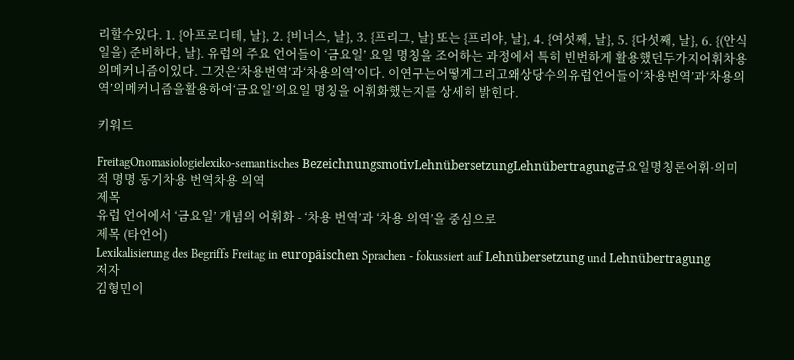리할수있다. 1. {아프로디테, 날}, 2. {비너스, 날}, 3. {프리그, 날} 또는 {프리야, 날}, 4. {여섯째, 날}, 5. {다섯째, 날}, 6. {(안식일을) 준비하다, 날}. 유럽의 주요 언어들이 ‘금요일’ 요일 명칭을 조어하는 과정에서 특히 빈번하게 활용했던두가지어휘차용의메커니즘이있다. 그것은‘차용번역’과‘차용의역’이다. 이연구는어떻게그리고왜상당수의유럽언어들이‘차용번역’과‘차용의역’의메커니즘을활용하여‘금요일’의요일 명칭을 어휘화했는지를 상세히 밝힌다.

키워드

FreitagOnomasiologielexiko-semantisches BezeichnungsmotivLehnübersetzungLehnübertragung금요일명칭론어휘·의미적 명명 동기차용 번역차용 의역
제목
유럽 언어에서 ‘금요일’ 개념의 어휘화 - ‘차용 번역’과 ‘차용 의역’을 중심으로
제목 (타언어)
Lexikalisierung des Begriffs Freitag in europäischen Sprachen - fokussiert auf Lehnübersetzung und Lehnübertragung
저자
김형민이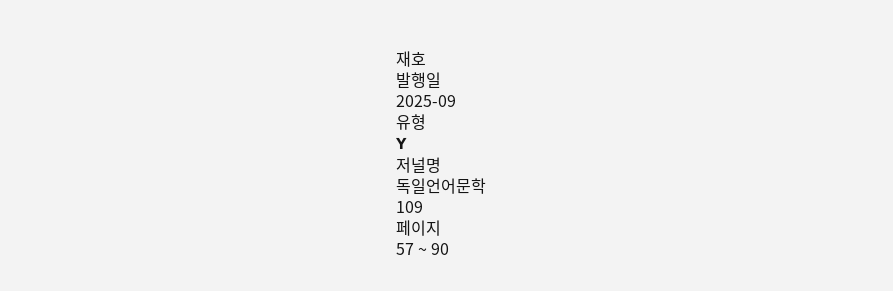재호
발행일
2025-09
유형
Y
저널명
독일언어문학
109
페이지
57 ~ 90